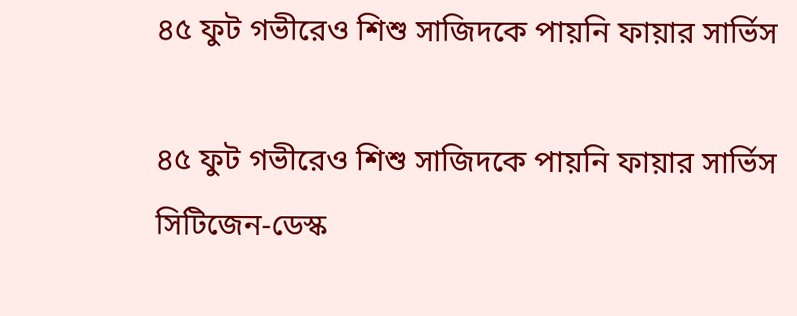৪৫ ফুট গভীরেও শিশু সাজিদকে পায়নি ফায়ার সার্ভিস

৪৫ ফুট গভীরেও শিশু সাজিদকে পায়নি ফায়ার সার্ভিস
সিটিজেন-ডেস্ক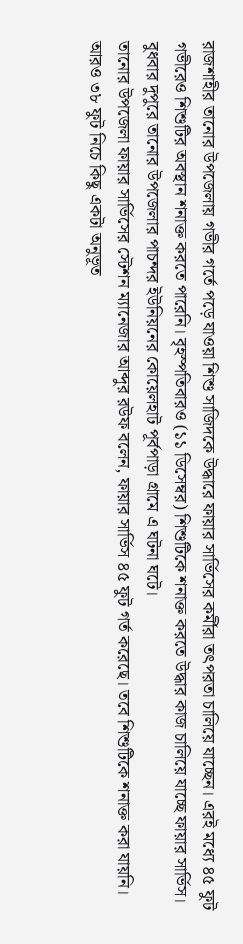রাজশাহীর তানোর উপজেলায় গভীর গর্তে পড়ে যাওয়া শিশু সাজিদকে উদ্ধারে ফায়ার সার্ভিসের কর্মীরা তৎপরতা চালিয়ে যাচ্ছেন। এরই মধ্যে ৪৫ ফুট গভীরেও শিশুটির অবস্থান শনাক্ত করতে পারেনি। বৃহস্পতিবারও (১১ ডিসেম্বর) শিশুটিকে শনাক্ত করতে উদ্ধার কাজ চালিয়ে যাচ্ছে ফায়ার সার্ভিস।
বুধবার দুপুরে তানোর উপজেলার পাচন্দর ইউনিয়নের কোয়েলহাট পূর্বপাড়া গ্রামে এ ঘটনা ঘটে।
তানোর উপজেলা ফায়ার সার্ভিসের স্টেশন ম্যানেজার আব্দুর রউফ বলেন, ফায়ার সার্ভিস ৪৫ ফুট গর্ত করেছে। তবে শিশুটিকে শনাক্ত করা যায়নি। আরও ৩৮ ফুট নিচে কিছু একটা অনুভূত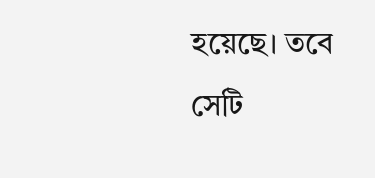হয়েছে। তবে সেটি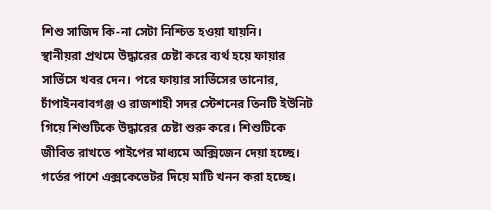শিশু সাজিদ কি-না সেটা নিশ্চিত হওয়া যায়নি।
স্থানীয়রা প্রথমে উদ্ধারের চেষ্টা করে ব্যর্থ হয়ে ফায়ার সার্ভিসে খবর দেন। পরে ফায়ার সার্ভিসের তানোর, চাঁপাইনবাবগঞ্জ ও রাজশাহী সদর স্টেশনের তিনটি ইউনিট গিয়ে শিশুটিকে উদ্ধারের চেষ্টা শুরু করে। শিশুটিকে জীবিত রাখতে পাইপের মাধ্যমে অক্সিজেন দেয়া হচ্ছে। গর্তের পাশে এক্সকেভেটর দিয়ে মাটি খনন করা হচ্ছে।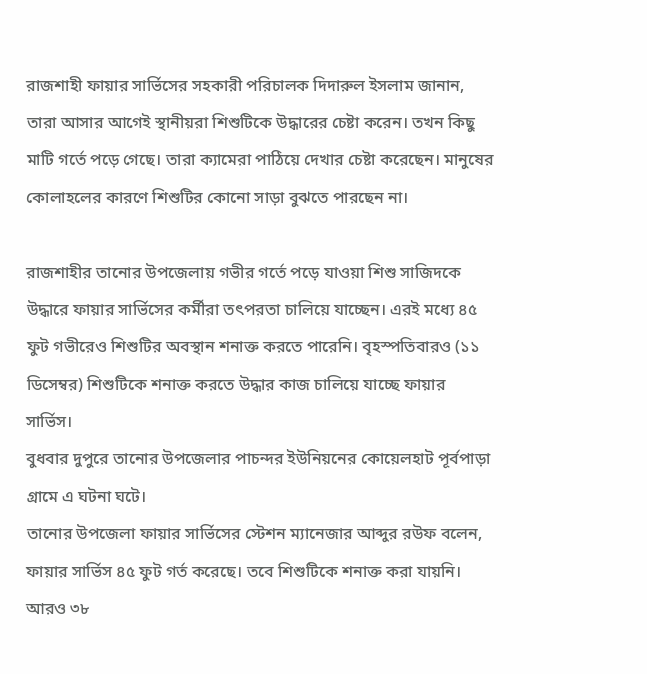রাজশাহী ফায়ার সার্ভিসের সহকারী পরিচালক দিদারুল ইসলাম জানান, তারা আসার আগেই স্থানীয়রা শিশুটিকে উদ্ধারের চেষ্টা করেন। তখন কিছু মাটি গর্তে পড়ে গেছে। তারা ক্যামেরা পাঠিয়ে দেখার চেষ্টা করেছেন। মানুষের কোলাহলের কারণে শিশুটির কোনো সাড়া বুঝতে পারছেন না।

রাজশাহীর তানোর উপজেলায় গভীর গর্তে পড়ে যাওয়া শিশু সাজিদকে উদ্ধারে ফায়ার সার্ভিসের কর্মীরা তৎপরতা চালিয়ে যাচ্ছেন। এরই মধ্যে ৪৫ ফুট গভীরেও শিশুটির অবস্থান শনাক্ত করতে পারেনি। বৃহস্পতিবারও (১১ ডিসেম্বর) শিশুটিকে শনাক্ত করতে উদ্ধার কাজ চালিয়ে যাচ্ছে ফায়ার সার্ভিস।
বুধবার দুপুরে তানোর উপজেলার পাচন্দর ইউনিয়নের কোয়েলহাট পূর্বপাড়া গ্রামে এ ঘটনা ঘটে।
তানোর উপজেলা ফায়ার সার্ভিসের স্টেশন ম্যানেজার আব্দুর রউফ বলেন, ফায়ার সার্ভিস ৪৫ ফুট গর্ত করেছে। তবে শিশুটিকে শনাক্ত করা যায়নি। আরও ৩৮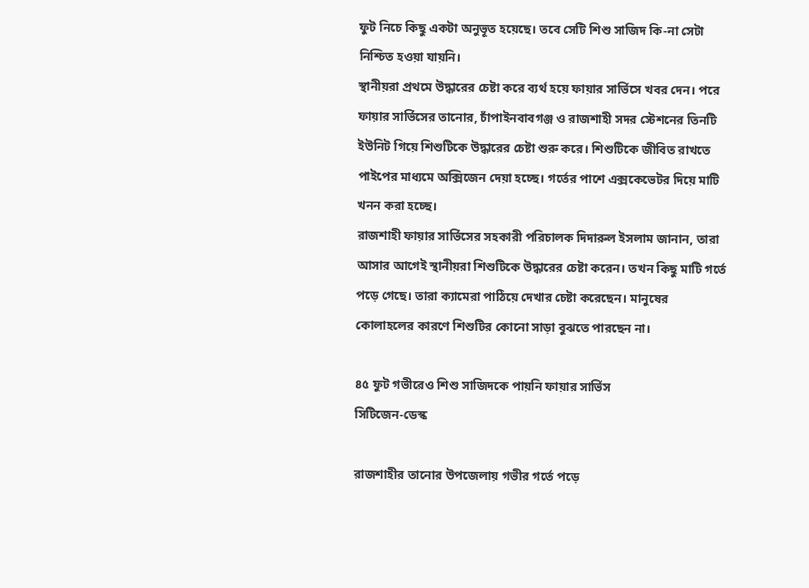ফুট নিচে কিছু একটা অনুভূত হয়েছে। তবে সেটি শিশু সাজিদ কি-না সেটা নিশ্চিত হওয়া যায়নি।
স্থানীয়রা প্রথমে উদ্ধারের চেষ্টা করে ব্যর্থ হয়ে ফায়ার সার্ভিসে খবর দেন। পরে ফায়ার সার্ভিসের তানোর, চাঁপাইনবাবগঞ্জ ও রাজশাহী সদর স্টেশনের তিনটি ইউনিট গিয়ে শিশুটিকে উদ্ধারের চেষ্টা শুরু করে। শিশুটিকে জীবিত রাখতে পাইপের মাধ্যমে অক্সিজেন দেয়া হচ্ছে। গর্তের পাশে এক্সকেভেটর দিয়ে মাটি খনন করা হচ্ছে।
রাজশাহী ফায়ার সার্ভিসের সহকারী পরিচালক দিদারুল ইসলাম জানান, তারা আসার আগেই স্থানীয়রা শিশুটিকে উদ্ধারের চেষ্টা করেন। তখন কিছু মাটি গর্তে পড়ে গেছে। তারা ক্যামেরা পাঠিয়ে দেখার চেষ্টা করেছেন। মানুষের কোলাহলের কারণে শিশুটির কোনো সাড়া বুঝতে পারছেন না।

৪৫ ফুট গভীরেও শিশু সাজিদকে পায়নি ফায়ার সার্ভিস
সিটিজেন-ডেস্ক

রাজশাহীর তানোর উপজেলায় গভীর গর্তে পড়ে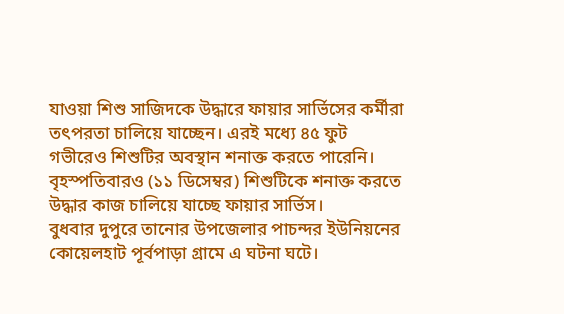যাওয়া শিশু সাজিদকে উদ্ধারে ফায়ার সার্ভিসের কর্মীরা তৎপরতা চালিয়ে যাচ্ছেন। এরই মধ্যে ৪৫ ফুট গভীরেও শিশুটির অবস্থান শনাক্ত করতে পারেনি। বৃহস্পতিবারও (১১ ডিসেম্বর) শিশুটিকে শনাক্ত করতে উদ্ধার কাজ চালিয়ে যাচ্ছে ফায়ার সার্ভিস।
বুধবার দুপুরে তানোর উপজেলার পাচন্দর ইউনিয়নের কোয়েলহাট পূর্বপাড়া গ্রামে এ ঘটনা ঘটে।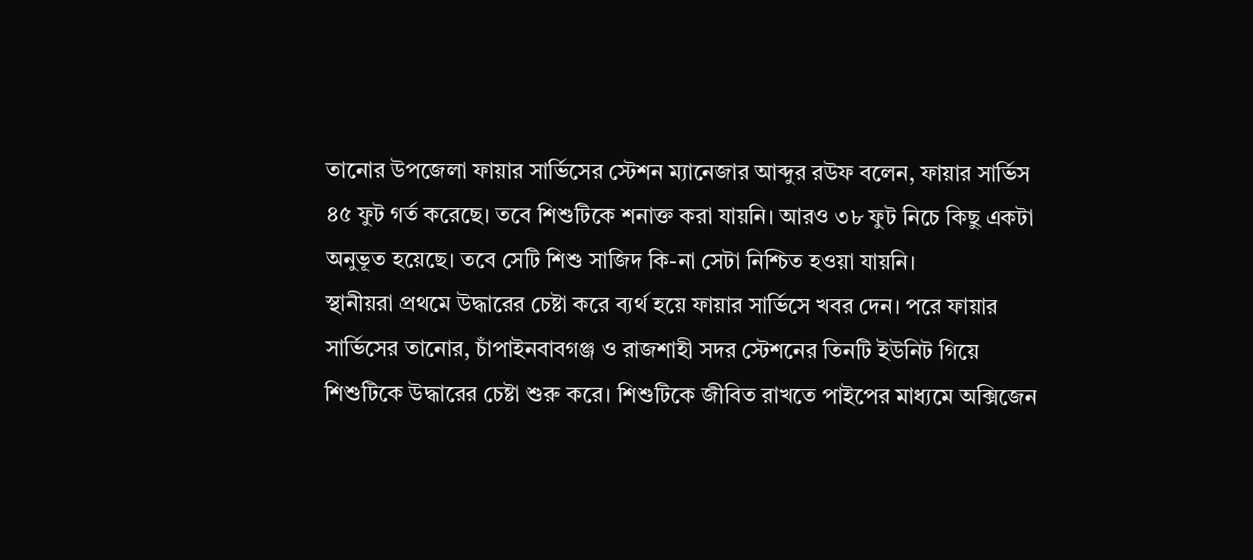তানোর উপজেলা ফায়ার সার্ভিসের স্টেশন ম্যানেজার আব্দুর রউফ বলেন, ফায়ার সার্ভিস ৪৫ ফুট গর্ত করেছে। তবে শিশুটিকে শনাক্ত করা যায়নি। আরও ৩৮ ফুট নিচে কিছু একটা অনুভূত হয়েছে। তবে সেটি শিশু সাজিদ কি-না সেটা নিশ্চিত হওয়া যায়নি।
স্থানীয়রা প্রথমে উদ্ধারের চেষ্টা করে ব্যর্থ হয়ে ফায়ার সার্ভিসে খবর দেন। পরে ফায়ার সার্ভিসের তানোর, চাঁপাইনবাবগঞ্জ ও রাজশাহী সদর স্টেশনের তিনটি ইউনিট গিয়ে শিশুটিকে উদ্ধারের চেষ্টা শুরু করে। শিশুটিকে জীবিত রাখতে পাইপের মাধ্যমে অক্সিজেন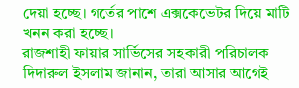দেয়া হচ্ছে। গর্তের পাশে এক্সকেভেটর দিয়ে মাটি খনন করা হচ্ছে।
রাজশাহী ফায়ার সার্ভিসের সহকারী পরিচালক দিদারুল ইসলাম জানান, তারা আসার আগেই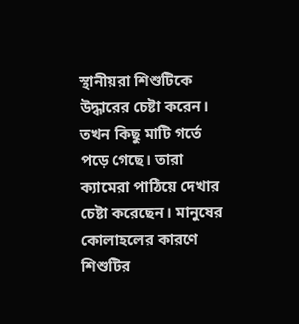স্থানীয়রা শিশুটিকে উদ্ধারের চেষ্টা করেন। তখন কিছু মাটি গর্তে পড়ে গেছে। তারা ক্যামেরা পাঠিয়ে দেখার চেষ্টা করেছেন। মানুষের কোলাহলের কারণে শিশুটির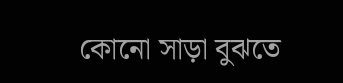কোনো সাড়া বুঝতে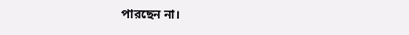পারছেন না।